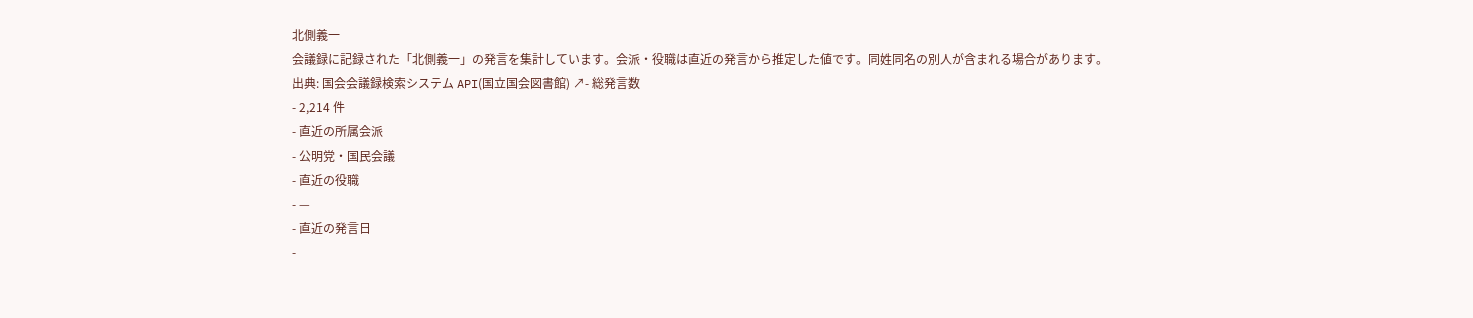北側義一
会議録に記録された「北側義一」の発言を集計しています。会派・役職は直近の発言から推定した値です。同姓同名の別人が含まれる場合があります。
出典: 国会会議録検索システム API(国立国会図書館) ↗- 総発言数
- 2,214 件
- 直近の所属会派
- 公明党・国民会議
- 直近の役職
- —
- 直近の発言日
-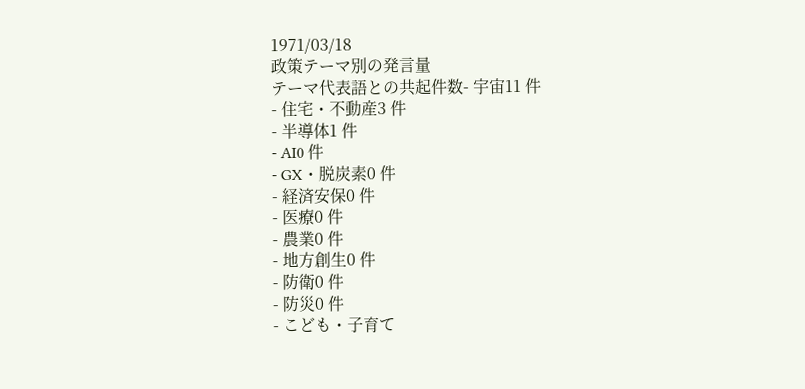1971/03/18
政策テーマ別の発言量
テーマ代表語との共起件数- 宇宙11 件
- 住宅・不動産3 件
- 半導体1 件
- AI0 件
- GX・脱炭素0 件
- 経済安保0 件
- 医療0 件
- 農業0 件
- 地方創生0 件
- 防衛0 件
- 防災0 件
- こども・子育て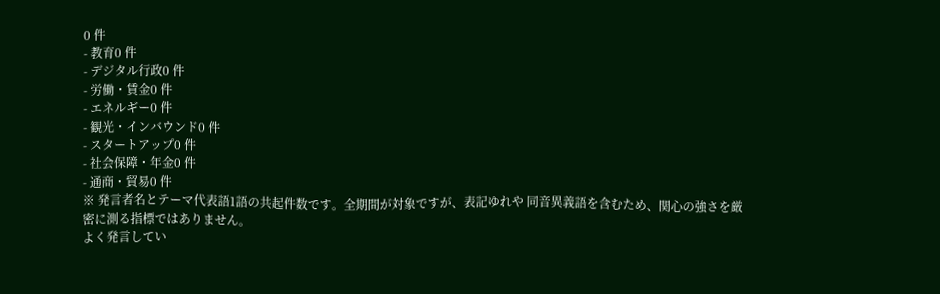0 件
- 教育0 件
- デジタル行政0 件
- 労働・賃金0 件
- エネルギー0 件
- 観光・インバウンド0 件
- スタートアップ0 件
- 社会保障・年金0 件
- 通商・貿易0 件
※ 発言者名とテーマ代表語1語の共起件数です。全期間が対象ですが、表記ゆれや 同音異義語を含むため、関心の強さを厳密に測る指標ではありません。
よく発言してい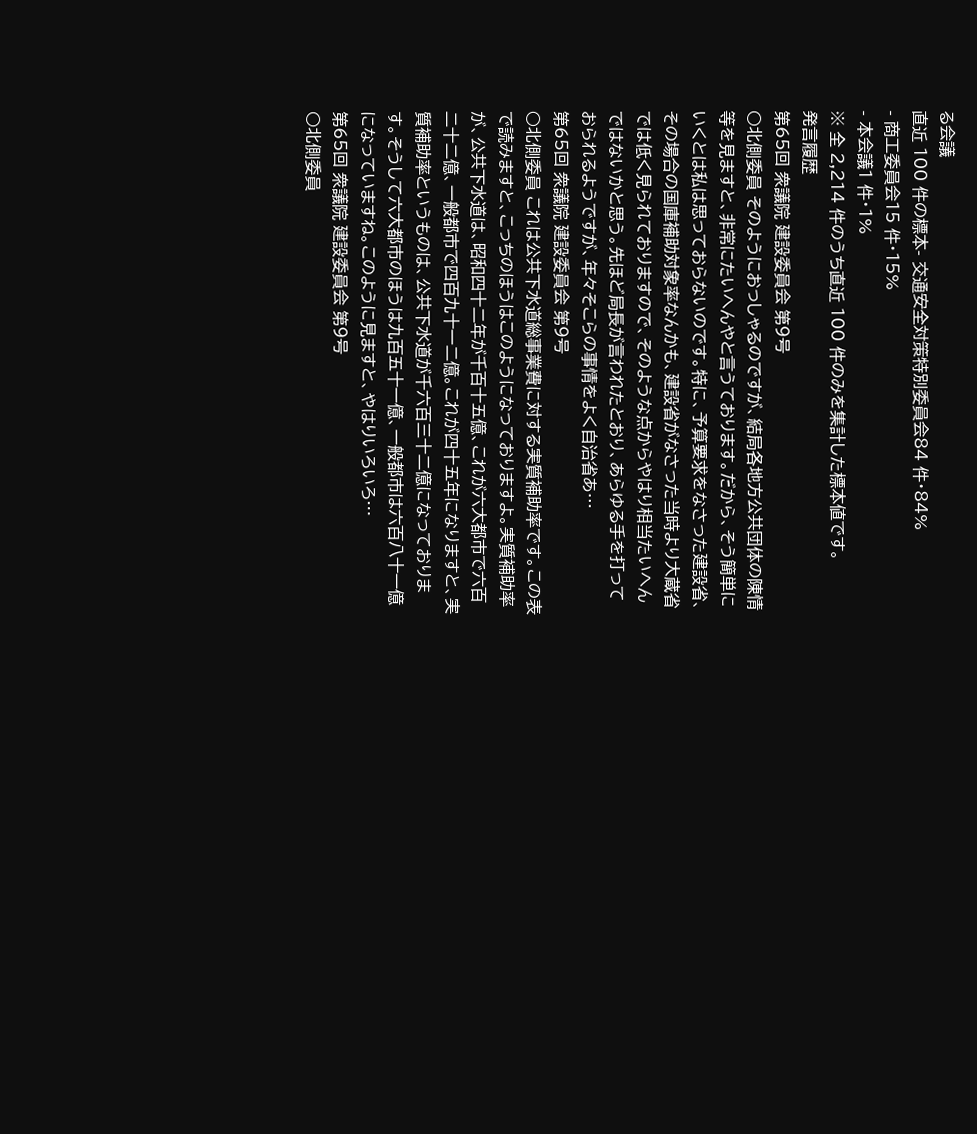る会議
直近 100 件の標本- 交通安全対策特別委員会84 件・84%
- 商工委員会15 件・15%
- 本会議1 件・1%
※ 全 2,214 件のうち直近 100 件のみを集計した標本値です。
発言履歴
第65回 衆議院 建設委員会 第9号
○北側委員 そのようにおっしゃるのですが、結局各地方公共団体の陳情等を見ますと、非常にたいへんやと言うております。だから、そう簡単にいくとは私は思っておらないのです。特に、予算要求をなさった建設省、その場合の国庫補助対象率なんかも、建設省がなさった当時より大蔵省では低く見られておりますので、そのような点からやはり相当たいへんではないかと思う。先ほど局長が言われたとおり、あらゆる手を打っておられるようですが、年々そこらの事情をよく自治省あ…
第65回 衆議院 建設委員会 第9号
○北側委員 これは公共下水道総事業費に対する実質補助率です。この表で読みますと、こっちのほうはこのようになっておりますよ。実質補助率が、公共下水道は、昭和四十二年が千百十五億、これが六大都市で六百二十二億、一般都市で四百九十一二億。これが四十五年になりますと、実質補助率というものは、公共下水道が千六百三十二億になっております。そうして六大都市のほうは九百五十一億、一般都市は六百八十一億になっていますね。このように見ますと、やはりいろいろ…
第65回 衆議院 建設委員会 第9号
○北側委員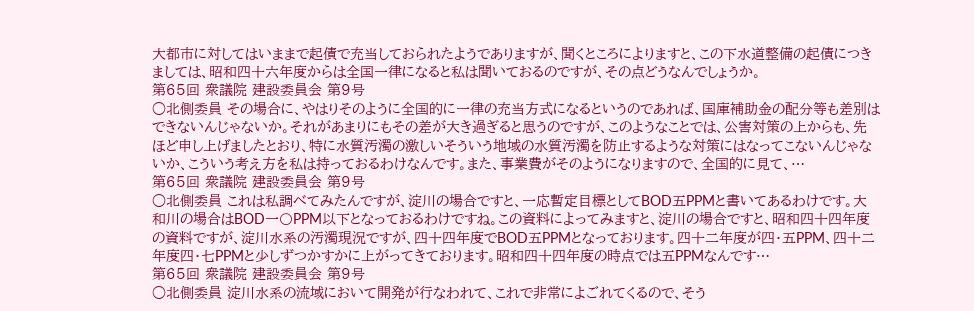大都市に対してはいままで起債で充当しておられたようでありますが、聞くところによりますと、この下水道整備の起債につきましては、昭和四十六年度からは全国一律になると私は聞いておるのですが、その点どうなんでしょうか。
第65回 衆議院 建設委員会 第9号
○北側委員 その場合に、やはりそのように全国的に一律の充当方式になるというのであれば、国庫補助金の配分等も差別はできないんじゃないか。それがあまりにもその差が大き過ぎると思うのですが、このようなことでは、公害対策の上からも、先ほど申し上げましたとおり、特に水質汚濁の激しいそういう地域の水質汚濁を防止するような対策にはなってこないんじゃないか、こういう考え方を私は持っておるわけなんです。また、事業費がそのようになりますので、全国的に見て、…
第65回 衆議院 建設委員会 第9号
○北側委員 これは私調べてみたんですが、淀川の場合ですと、一応暫定目標としてBOD五PPMと書いてあるわけです。大和川の場合はBOD一〇PPM以下となっておるわけですね。この資料によってみますと、淀川の場合ですと、昭和四十四年度の資料ですが、淀川水系の汚濁現況ですが、四十四年度でBOD五PPMとなっております。四十二年度が四・五PPM、四十二年度四・七PPMと少しずつかすかに上がってきております。昭和四十四年度の時点では五PPMなんです…
第65回 衆議院 建設委員会 第9号
○北側委員 淀川水系の流域において開発が行なわれて、これで非常によごれてくるので、そう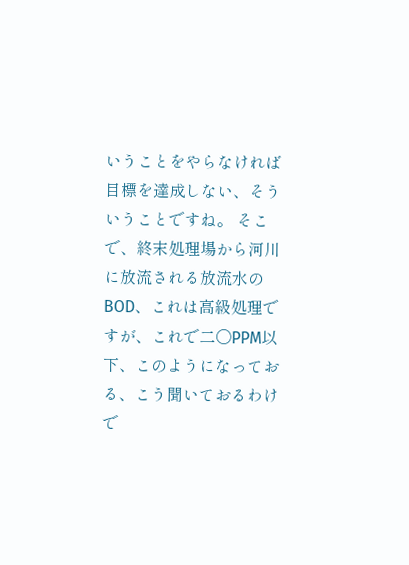いうことをやらなければ目標を達成しない、そういうことですね。 そこで、終末処理場から河川に放流される放流水のBOD、これは高級処理ですが、これで二〇PPM以下、このようになっておる、こう聞いておるわけで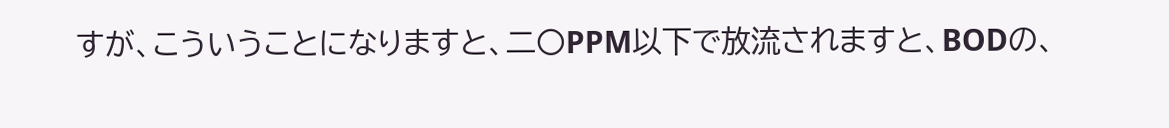すが、こういうことになりますと、二〇PPM以下で放流されますと、BODの、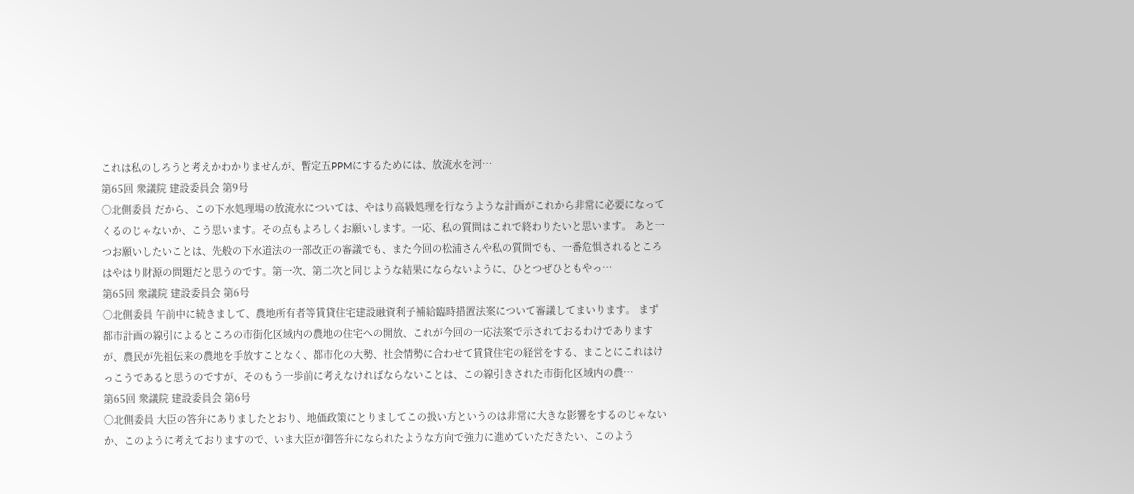これは私のしろうと考えかわかりませんが、暫定五PPMにするためには、放流水を河…
第65回 衆議院 建設委員会 第9号
○北側委員 だから、この下水処理場の放流水については、やはり高級処理を行なうような計画がこれから非常に必要になってくるのじゃないか、こう思います。その点もよろしくお願いします。一応、私の質問はこれで終わりたいと思います。 あと一つお願いしたいことは、先般の下水道法の一部改正の審議でも、また今回の松浦さんや私の質問でも、一番危惧されるところはやはり財源の問題だと思うのです。第一次、第二次と同じような結果にならないように、ひとつぜひともやっ…
第65回 衆議院 建設委員会 第6号
○北側委員 午前中に続きまして、農地所有者等賃貸住宅建設融資利子補給臨時措置法案について審議してまいります。 まず都市計画の線引によるところの市街化区域内の農地の住宅への開放、これが今回の一応法案で示されておるわけでありますが、農民が先祖伝来の農地を手放すことなく、都市化の大勢、社会情勢に合わせて賃貸住宅の経営をする、まことにこれはけっこうであると思うのですが、そのもう一歩前に考えなければならないことは、この線引きされた市街化区域内の農…
第65回 衆議院 建設委員会 第6号
○北側委員 大臣の答弁にありましたとおり、地価政策にとりましてこの扱い方というのは非常に大きな影響をするのじゃないか、このように考えておりますので、いま大臣が御答弁になられたような方向で強力に進めていただきたい、このよう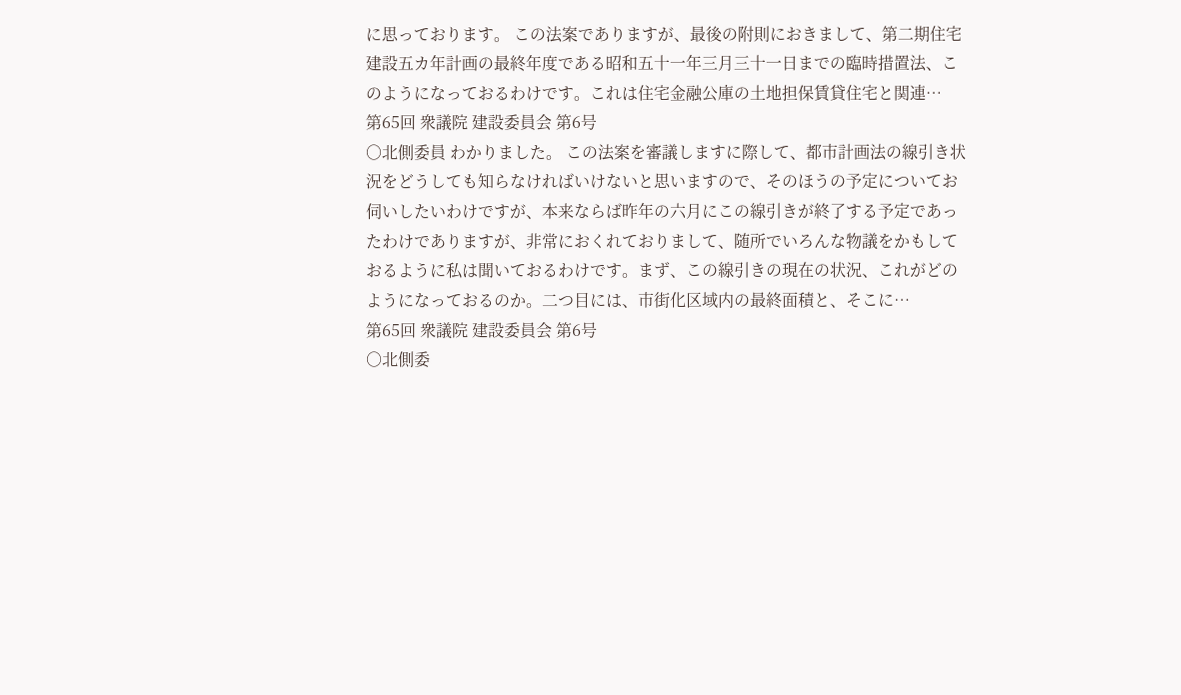に思っております。 この法案でありますが、最後の附則におきまして、第二期住宅建設五カ年計画の最終年度である昭和五十一年三月三十一日までの臨時措置法、このようになっておるわけです。これは住宅金融公庫の土地担保賃貸住宅と関連…
第65回 衆議院 建設委員会 第6号
○北側委員 わかりました。 この法案を審議しますに際して、都市計画法の線引き状況をどうしても知らなければいけないと思いますので、そのほうの予定についてお伺いしたいわけですが、本来ならば昨年の六月にこの線引きが終了する予定であったわけでありますが、非常におくれておりまして、随所でいろんな物議をかもしておるように私は聞いておるわけです。まず、この線引きの現在の状況、これがどのようになっておるのか。二つ目には、市街化区域内の最終面積と、そこに…
第65回 衆議院 建設委員会 第6号
○北側委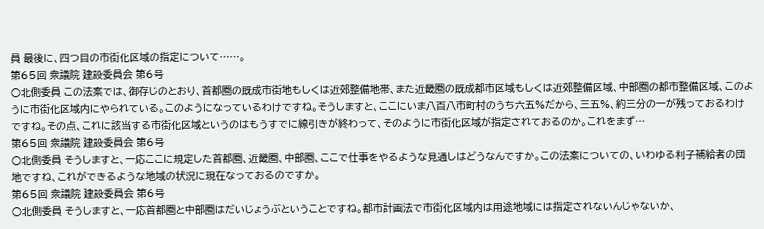員 最後に、四つ目の市街化区域の指定について……。
第65回 衆議院 建設委員会 第6号
○北側委員 この法案では、御存じのとおり、首都圏の既成市街地もしくは近郊整備地帯、また近畿圏の既成都市区域もしくは近郊整備区域、中部圏の都市整備区域、このように市街化区域内にやられている。このようになっているわけですね。そうしますと、ここにいま八百八市町村のうち六五%だから、三五%、約三分の一が残っておるわけですね。その点、これに該当する市街化区域というのはもうすでに線引きが終わって、そのように市街化区域が指定されておるのか。これをまず…
第65回 衆議院 建設委員会 第6号
○北側委員 そうしますと、一応ここに規定した首都圏、近畿圏、中部圏、ここで仕事をやるような見通しはどうなんですか。この法案についての、いわゆる利子補給者の団地ですね、これができるような地域の状況に現在なっておるのですか。
第65回 衆議院 建設委員会 第6号
○北側委員 そうしますと、一応首都圏と中部圏はだいじょうぶということですね。都市計画法で市街化区域内は用途地域には指定されないんじゃないか、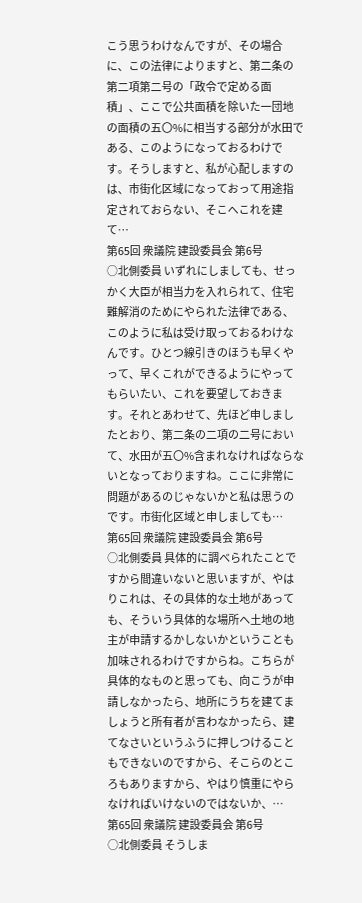こう思うわけなんですが、その場合に、この法律によりますと、第二条の第二項第二号の「政令で定める面積」、ここで公共面積を除いた一団地の面積の五〇%に相当する部分が水田である、このようになっておるわけです。そうしますと、私が心配しますのは、市街化区域になっておって用途指定されておらない、そこへこれを建て…
第65回 衆議院 建設委員会 第6号
○北側委員 いずれにしましても、せっかく大臣が相当力を入れられて、住宅難解消のためにやられた法律である、このように私は受け取っておるわけなんです。ひとつ線引きのほうも早くやって、早くこれができるようにやってもらいたい、これを要望しておきます。それとあわせて、先ほど申しましたとおり、第二条の二項の二号において、水田が五〇%含まれなければならないとなっておりますね。ここに非常に問題があるのじゃないかと私は思うのです。市街化区域と申しましても…
第65回 衆議院 建設委員会 第6号
○北側委員 具体的に調べられたことですから間違いないと思いますが、やはりこれは、その具体的な土地があっても、そういう具体的な場所へ土地の地主が申請するかしないかということも加味されるわけですからね。こちらが具体的なものと思っても、向こうが申請しなかったら、地所にうちを建てましょうと所有者が言わなかったら、建てなさいというふうに押しつけることもできないのですから、そこらのところもありますから、やはり慎重にやらなければいけないのではないか、…
第65回 衆議院 建設委員会 第6号
○北側委員 そうしま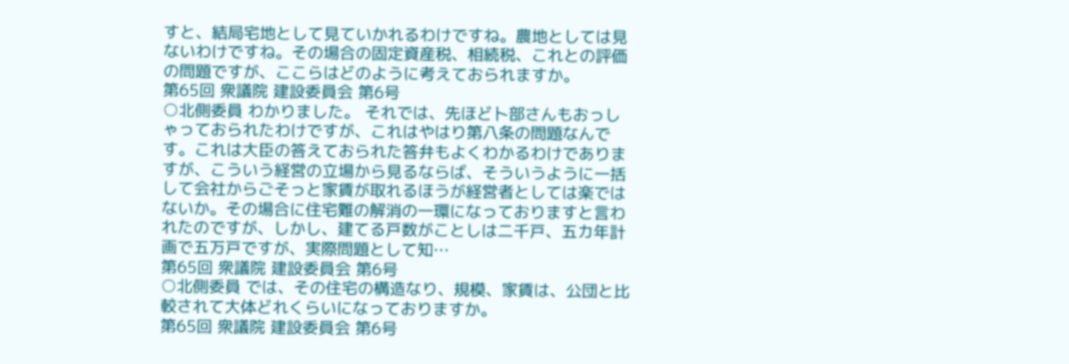すと、結局宅地として見ていかれるわけですね。農地としては見ないわけですね。その場合の固定資産税、相続税、これとの評価の問題ですが、ここらはどのように考えておられますか。
第65回 衆議院 建設委員会 第6号
○北側委員 わかりました。 それでは、先ほど卜部さんもおっしゃっておられたわけですが、これはやはり第八条の問題なんです。これは大臣の答えておられた答弁もよくわかるわけでありますが、こういう経営の立場から見るならば、そういうように一括して会社からごそっと家賃が取れるほうが経営者としては楽ではないか。その場合に住宅難の解消の一環になっておりますと言われたのですが、しかし、建てる戸数がことしは二千戸、五カ年計画で五万戸ですが、実際問題として知…
第65回 衆議院 建設委員会 第6号
○北側委員 では、その住宅の構造なり、規模、家賃は、公団と比較されて大体どれくらいになっておりますか。
第65回 衆議院 建設委員会 第6号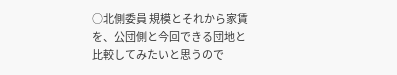○北側委員 規模とそれから家賃を、公団側と今回できる団地と比較してみたいと思うので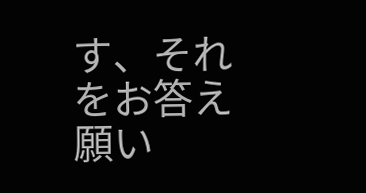す、それをお答え願い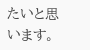たいと思います。